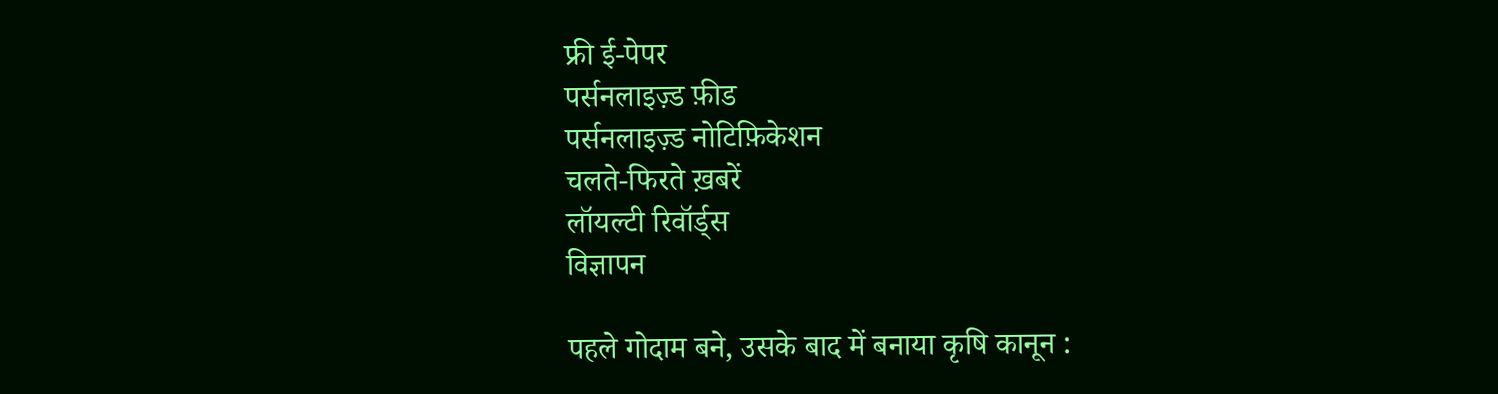फ्री ई-पेपर
पर्सनलाइज़्ड फ़ीड
पर्सनलाइज़्ड नोटिफ़िकेशन
चलते-फिरते ख़बरें
लॉयल्टी रिवॉर्ड्स
विज्ञापन

पहले गोदाम बने, उसके बाद में बनाया कृषि कानून :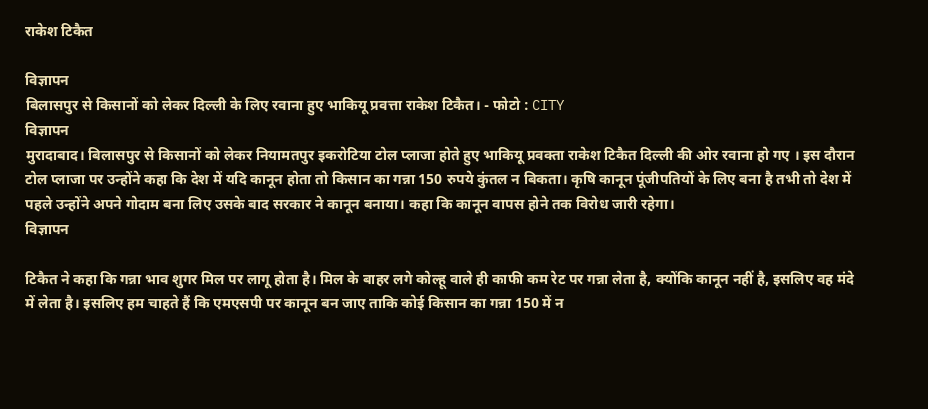राकेश टिकैत

विज्ञापन
बिलासपुर से किसानों को लेकर दिल्ली के लिए रवाना हुए भाकियू प्रवत्ता राकेश टिकैत। - फोटो : CITY
विज्ञापन
मुरादाबाद। बिलासपुर से किसानों को लेकर नियामतपुर इकरोटिया टोल प्लाजा होते हुए भाकियू प्रवक्ता राकेश टिकैत दिल्ली की ओर रवाना हो गए । इस दौरान टोल प्लाजा पर उन्होंने कहा कि देश में यदि कानून होता तो किसान का गन्ना 150 रुपये कुंतल न बिकता। कृषि कानून पूंजीपतियों के लिए बना है तभी तो देश में पहले उन्होंने अपने गोदाम बना लिए उसके बाद सरकार ने कानून बनाया। कहा कि कानून वापस होने तक विरोध जारी रहेगा।
विज्ञापन

टिकैत ने कहा कि गन्ना भाव शुगर मिल पर लागू होता है। मिल के बाहर लगे कोल्हू वाले ही काफी कम रेट पर गन्ना लेता है, क्योंकि कानून नहीं है, इसलिए वह मंदे में लेता है। इसलिए हम चाहते हैं कि एमएसपी पर कानून बन जाए ताकि कोई किसान का गन्ना 150 में न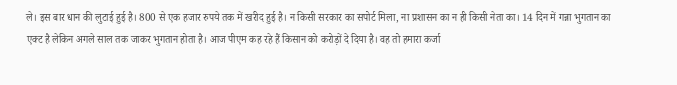ले। इस बार धान की लुटाई हुई है। 800 से एक हजार रुपये तक में खरीद हुई है। न किसी सरकार का सपोर्ट मिला, ना प्रशासन का न ही किसी नेता का। 14 दिन में गन्ना भुगतान का एक्ट है लेकिन अगले साल तक जाकर भुगतान होता है। आज पीएम कह रहे हैं किसान को करोड़ों दे दिया है। वह तो हमारा कर्जा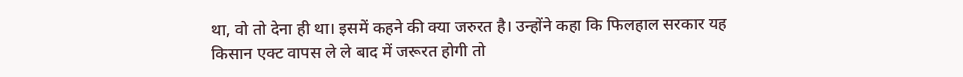था, वो तो देना ही था। इसमें कहने की क्या जरुरत है। उन्होंने कहा कि फिलहाल सरकार यह किसान एक्ट वापस ले ले बाद में जरूरत होगी तो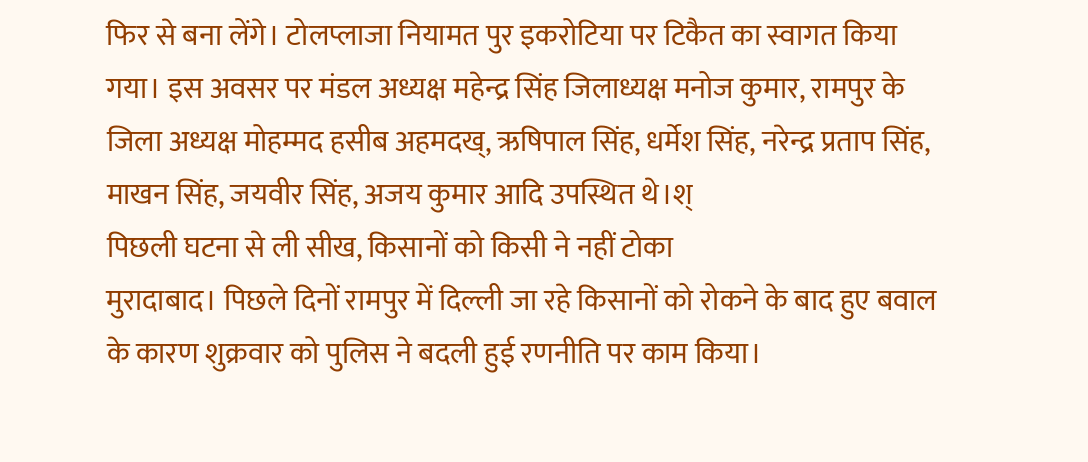फिर से बना लेंगे। टोलप्लाजा नियामत पुर इकरोटिया पर टिकैत का स्वागत किया गया। इस अवसर पर मंडल अध्यक्ष महेन्द्र सिंह जिलाध्यक्ष मनोज कुमार, रामपुर के जिला अध्यक्ष मोहम्मद हसीब अहमदख्, ऋषिपाल सिंह, धर्मेश सिंह, नरेन्द्र प्रताप सिंह, माखन सिंह, जयवीर सिंह, अजय कुमार आदि उपस्थित थे।श्
पिछली घटना से ली सीख, किसानों को किसी ने नहीं टोका
मुरादाबाद। पिछले दिनों रामपुर में दिल्ली जा रहे किसानों को रोकने के बाद हुए बवाल के कारण शुक्रवार को पुलिस ने बदली हुई रणनीति पर काम किया।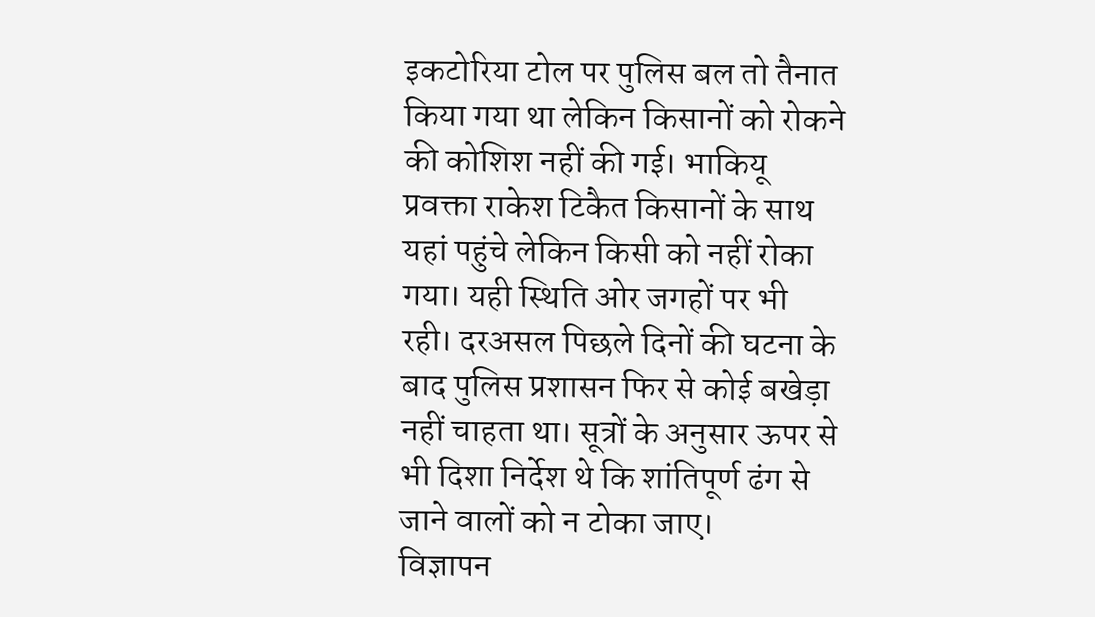इकटोरिया टोल पर पुलिस बल तो तैनात किया गया था लेकिन किसानों को रोकने की कोशिश नहीं की गई। भाकियू प्रवक्ता राकेश टिकैत किसानों के साथ यहां पहुंचे लेकिन किसी को नहीं रोका गया। यही स्थिति ओर जगहों पर भी रही। दरअसल पिछले दिनों की घटना के बाद पुलिस प्रशासन फिर से कोई बखेड़ा नहीं चाहता था। सूत्रों के अनुसार ऊपर से भी दिशा निर्देश थे कि शांतिपूर्ण ढंग से जाने वालों को न टोका जाए।
विज्ञापन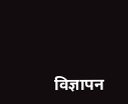विज्ञापन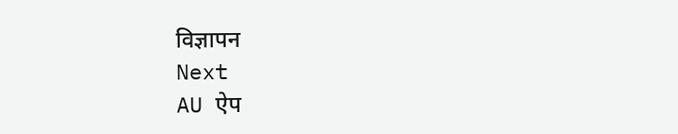विज्ञापन
Next
AU ऐप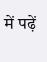में पढ़ें